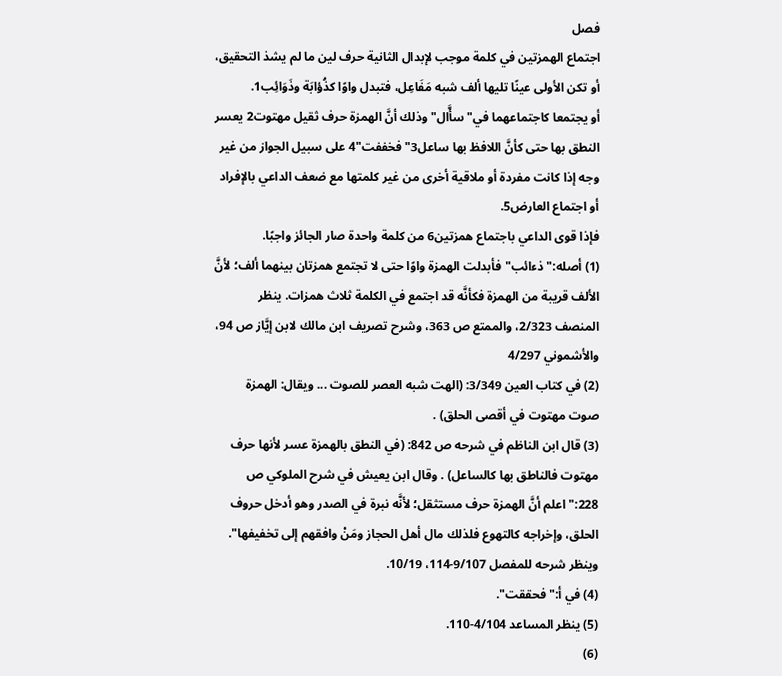فصل
اجتماع الهمزتين في كلمة موجب لإبدال الثانية حرف لين ما لم يشذ التحقيق، أو تكن الأولى عينًا تليها ألف شبه مَفَاعِل، فتبدل واوًا كذُؤابَة وذَوَائِب1.
أو يجتمعا كاجتماعهما في"سأَّال"وذلك أنَّ الهمزة حرف ثقيل مهتوت2 يعسر النطق بها حتى كأنَّ اللافظ بها ساعل3"فخففت"4 على سبيل الجواز من غير وجه إذا كانت مفردة أو ملاقية أخرى من غير كلمتها مع ضعف الداعي بالإفراد أو اجتماع العارض5.
فإذا قوى الداعي باجتماع همزتين6 من كلمة واحدة صار الجائز واجبًا.
(1) أصله:"ذءائب"فأبدلت الهمزة واوًا حتى لا تجتمع همزتان بينهما ألف؛ لأنَّ الألف قريبة من الهمزة فكأنَّه قد اجتمع في الكلمة ثلاث همزات. ينظر المنصف 2/323، والممتع ص 363، وشرح تصريف ابن مالك لابن إيَّاز ص 94، والأشموني 4/297
(2) في كتاب العين 3/349: (الهت شبه العصر للصوت ... ويقال: الهمزة صوت مهتوت في أقصى الحلق) .
(3) قال ابن الناظم في شرحه ص 842: (في النطق بالهمزة عسر لأنها حرف مهتوت فالناطق بها كالساعل) . وقال ابن يعيش في شرح الملوكي ص 228:"اعلم أنَّ الهمزة حرف مستثقل؛ لأنَّه نبرة في الصدر وهو أدخل حروف الحلق، وإخراجه كالتهوع فلذلك مال أهل الحجاز ومَنْ وافقهم إلى تخفيفها". وينظر شرحه للمفصل 9/107-114، 10/19.
(4) في أ:"فحققت".
(5) ينظر المساعد 4/104-110.
(6)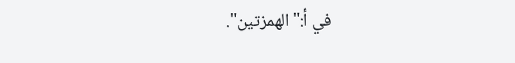في أ:"الهمزتين".